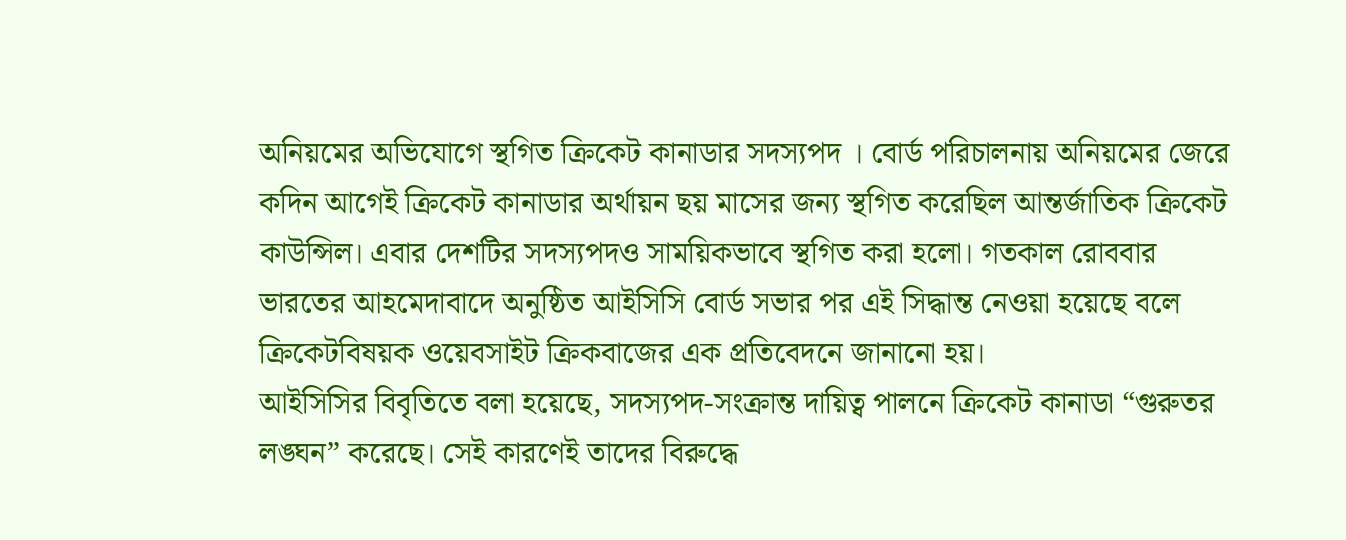অনিয়মের অভিযোগে স্থগিত ক্রিকেট কানাডার সদস্যপদ । বোর্ড পরিচালনায় অনিয়মের জেরে কদিন আগেই ক্রিকেট কানাডার অর্থায়ন ছয় মাসের জন্য স্থগিত করেছিল আন্তর্জাতিক ক্রিকেট কাউন্সিল। এবার দেশটির সদস্যপদও সাময়িকভাবে স্থগিত করা হলো। গতকাল রোববার ভারতের আহমেদাবাদে অনুষ্ঠিত আইসিসি বোর্ড সভার পর এই সিদ্ধান্ত নেওয়া হয়েছে বলে ক্রিকেটবিষয়ক ওয়েবসাইট ক্রিকবাজের এক প্রতিবেদনে জানানো হয়।
আইসিসির বিবৃতিতে বলা হয়েছে, সদস্যপদ-সংক্রান্ত দায়িত্ব পালনে ক্রিকেট কানাডা “গুরুতর লঙ্ঘন” করেছে। সেই কারণেই তাদের বিরুদ্ধে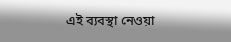এই ব্যবস্থা নেওয়া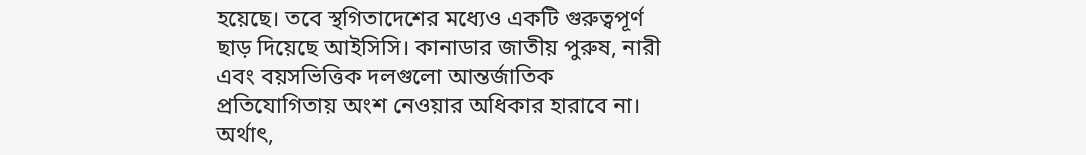হয়েছে। তবে স্থগিতাদেশের মধ্যেও একটি গুরুত্বপূর্ণ ছাড় দিয়েছে আইসিসি। কানাডার জাতীয় পুরুষ, নারী এবং বয়সভিত্তিক দলগুলো আন্তর্জাতিক প্রতিযোগিতায় অংশ নেওয়ার অধিকার হারাবে না। অর্থাৎ,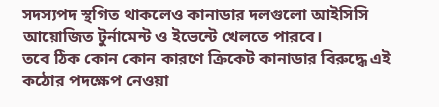সদস্যপদ স্থগিত থাকলেও কানাডার দলগুলো আইসিসি আয়োজিত টুর্নামেন্ট ও ইভেন্টে খেলতে পারবে।
তবে ঠিক কোন কোন কারণে ক্রিকেট কানাডার বিরুদ্ধে এই কঠোর পদক্ষেপ নেওয়া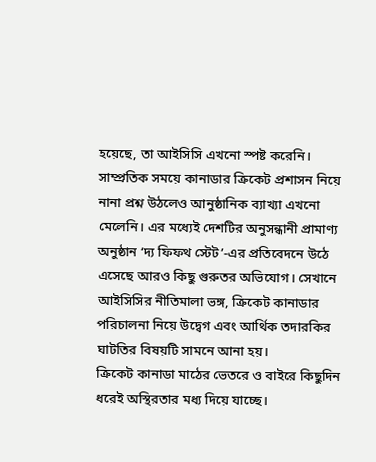হয়েছে, তা আইসিসি এখনো স্পষ্ট করেনি। সাম্প্রতিক সময়ে কানাডার ক্রিকেট প্রশাসন নিয়ে নানা প্রশ্ন উঠলেও আনুষ্ঠানিক ব্যাখ্যা এখনো মেলেনি। এর মধ্যেই দেশটির অনুসন্ধানী প্রামাণ্য অনুষ্ঠান ‘দ্য ফিফথ স্টেট’-এর প্রতিবেদনে উঠে এসেছে আরও কিছু গুরুতর অভিযোগ। সেখানে আইসিসির নীতিমালা ভঙ্গ, ক্রিকেট কানাডার পরিচালনা নিয়ে উদ্বেগ এবং আর্থিক তদারকির ঘাটতির বিষয়টি সামনে আনা হয়।
ক্রিকেট কানাডা মাঠের ভেতরে ও বাইরে কিছুদিন ধরেই অস্থিরতার মধ্য দিয়ে যাচ্ছে।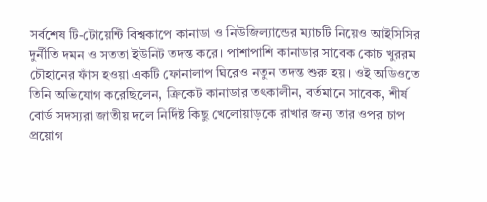সর্বশেষ টি-টোয়েন্টি বিশ্বকাপে কানাডা ও নিউজিল্যান্ডের ম্যাচটি নিয়েও আইসিসির দুর্নীতি দমন ও সততা ইউনিট তদন্ত করে। পাশাপাশি কানাডার সাবেক কোচ খুররম চৌহানের ফাঁস হওয়া একটি ফোনালাপ ঘিরেও নতুন তদন্ত শুরু হয়। ওই অডিওতে তিনি অভিযোগ করেছিলেন, ক্রিকেট কানাডার তৎকালীন, বর্তমানে সাবেক, শীর্ষ বোর্ড সদস্যরা জাতীয় দলে নির্দিষ্ট কিছু খেলোয়াড়কে রাখার জন্য তার ওপর চাপ প্রয়োগ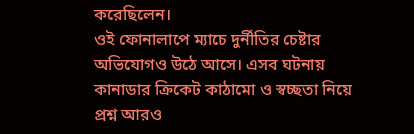করেছিলেন।
ওই ফোনালাপে ম্যাচে দুর্নীতির চেষ্টার অভিযোগও উঠে আসে। এসব ঘটনায় কানাডার ক্রিকেট কাঠামো ও স্বচ্ছতা নিয়ে প্রশ্ন আরও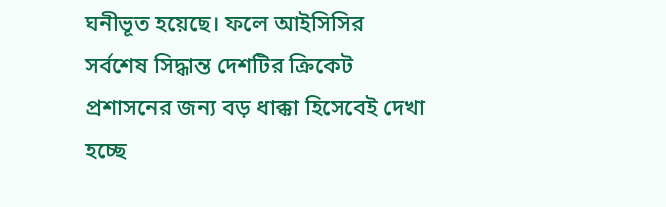ঘনীভূত হয়েছে। ফলে আইসিসির সর্বশেষ সিদ্ধান্ত দেশটির ক্রিকেট প্রশাসনের জন্য বড় ধাক্কা হিসেবেই দেখা হচ্ছে